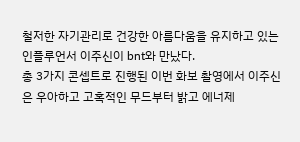철저한 자기관리로 건강한 아름다움을 유지하고 있는 인플루언서 이주신이 bnt와 만났다.
총 3가지 콘셉트로 진행된 이번 화보 촬영에서 이주신은 우아하고 고혹적인 무드부터 밝고 에너제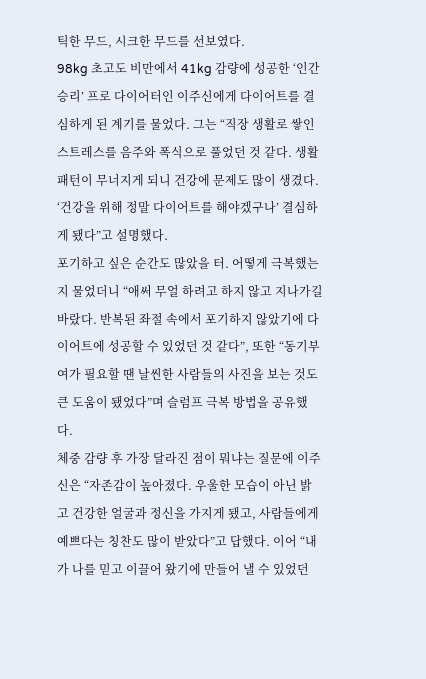틱한 무드, 시크한 무드를 선보였다.
98kg 초고도 비만에서 41kg 감량에 성공한 ‘인간 승리’ 프로 다이어터인 이주신에게 다이어트를 결심하게 된 계기를 물었다. 그는 “직장 생활로 쌓인 스트레스를 음주와 폭식으로 풀었던 것 같다. 생활 패턴이 무너지게 되니 건강에 문제도 많이 생겼다. ‘건강을 위해 정말 다이어트를 해야겠구나’ 결심하게 됐다”고 설명했다.
포기하고 싶은 순간도 많았을 터. 어떻게 극복했는지 물었더니 “애써 무얼 하려고 하지 않고 지나가길 바랐다. 반복된 좌절 속에서 포기하지 않았기에 다이어트에 성공할 수 있었던 것 같다”, 또한 “동기부여가 필요할 땐 날씬한 사람들의 사진을 보는 것도 큰 도움이 됐었다”며 슬럼프 극복 방법을 공유했다.
체중 감량 후 가장 달라진 점이 뭐냐는 질문에 이주신은 “자존감이 높아졌다. 우울한 모습이 아닌 밝고 건강한 얼굴과 정신을 가지게 됐고, 사람들에게 예쁘다는 칭찬도 많이 받았다”고 답했다. 이어 “내가 나를 믿고 이끌어 왔기에 만들어 낼 수 있었던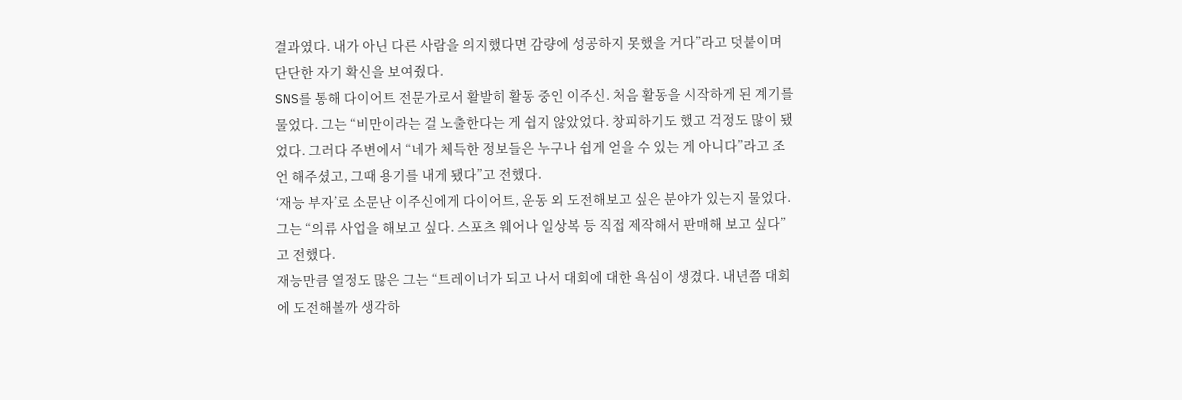결과였다. 내가 아닌 다른 사람을 의지했다면 감량에 성공하지 못했을 거다”라고 덧붙이며 단단한 자기 확신을 보여줬다.
SNS를 통해 다이어트 전문가로서 활발히 활동 중인 이주신. 처음 활동을 시작하게 된 계기를 물었다. 그는 “비만이라는 걸 노출한다는 게 쉽지 않았었다. 창피하기도 했고 걱정도 많이 됐었다. 그러다 주변에서 “네가 체득한 정보들은 누구나 쉽게 얻을 수 있는 게 아니다”라고 조언 해주셨고, 그때 용기를 내게 됐다”고 전했다.
‘재능 부자’로 소문난 이주신에게 다이어트, 운동 외 도전해보고 싶은 분야가 있는지 물었다. 그는 “의류 사업을 해보고 싶다. 스포츠 웨어나 일상복 등 직접 제작해서 판매해 보고 싶다”고 전했다.
재능만큼 열정도 많은 그는 “트레이너가 되고 나서 대회에 대한 욕심이 생겼다. 내년쯤 대회에 도전해볼까 생각하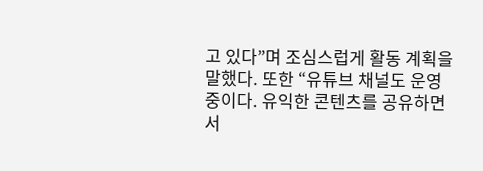고 있다”며 조심스럽게 활동 계획을 말했다. 또한 “유튜브 채널도 운영 중이다. 유익한 콘텐츠를 공유하면서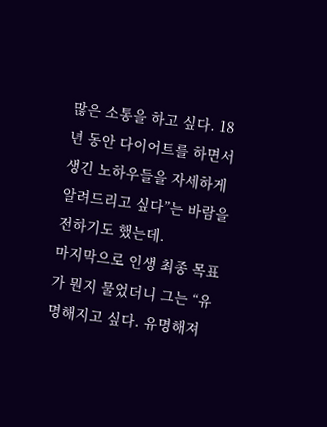많은 소통을 하고 싶다. 18년 동안 다이어트를 하면서 생긴 노하우들을 자세하게 알려드리고 싶다”는 바람을 전하기도 했는데.
마지막으로 인생 최종 목표가 뭔지 물었더니 그는 “유명해지고 싶다. 유명해져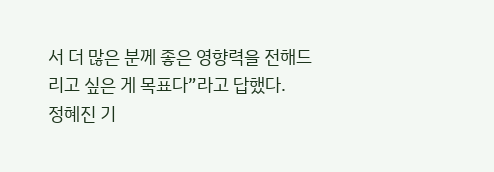서 더 많은 분께 좋은 영향력을 전해드리고 싶은 게 목표다”라고 답했다.
정혜진 기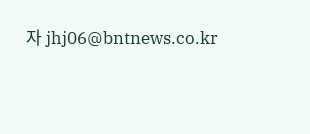자 jhj06@bntnews.co.kr